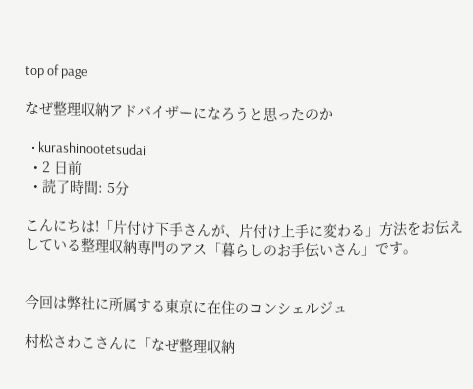top of page

なぜ整理収納アドバイザーになろうと思ったのか

  • kurashinootetsudai
  • 2 日前
  • 読了時間: 5分

こんにちは!「片付け下手さんが、片付け上手に変わる」方法をお伝えしている整理収納専門のアス「暮らしのお手伝いさん」です。


今回は弊社に所属する東京に在住のコンシェルジュ

村松さわこさんに「なぜ整理収納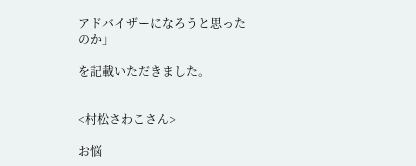アドバイザーになろうと思ったのか」

を記載いただきました。


<村松さわこさん>

お悩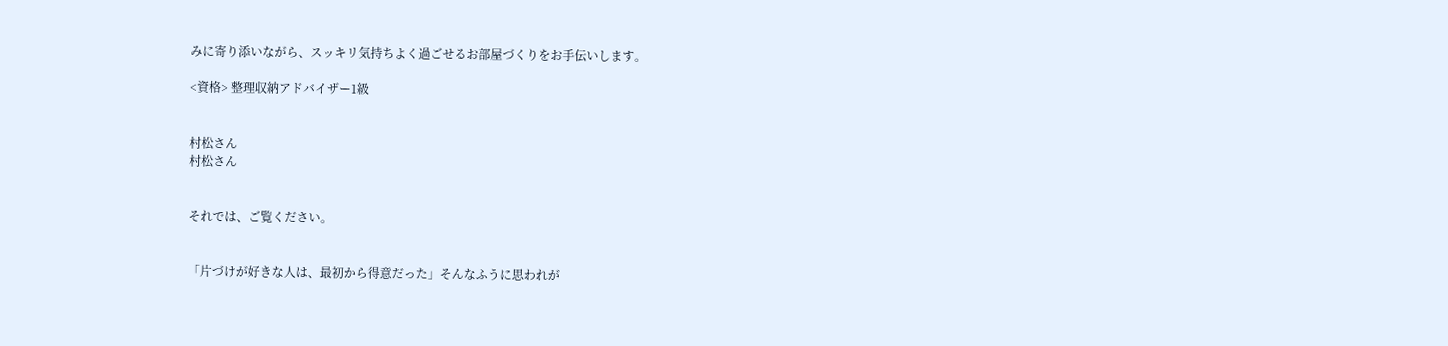みに寄り添いながら、スッキリ気持ちよく過ごせるお部屋づくりをお手伝いします。

<資格> 整理収納アドバイザー1級


村松さん
村松さん


それでは、ご覧ください。


「片づけが好きな人は、最初から得意だった」そんなふうに思われが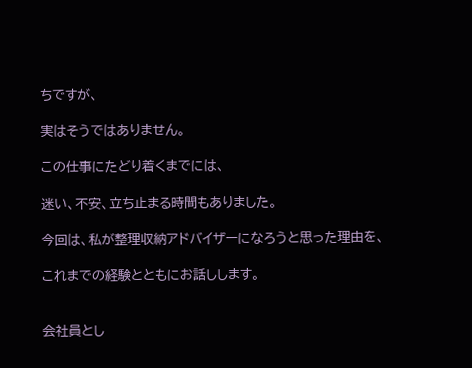ちですが、

実はそうではありません。

この仕事にたどり着くまでには、

迷い、不安、立ち止まる時間もありました。

今回は、私が整理収納アドバイザーになろうと思った理由を、

これまでの経験とともにお話しします。


会社員とし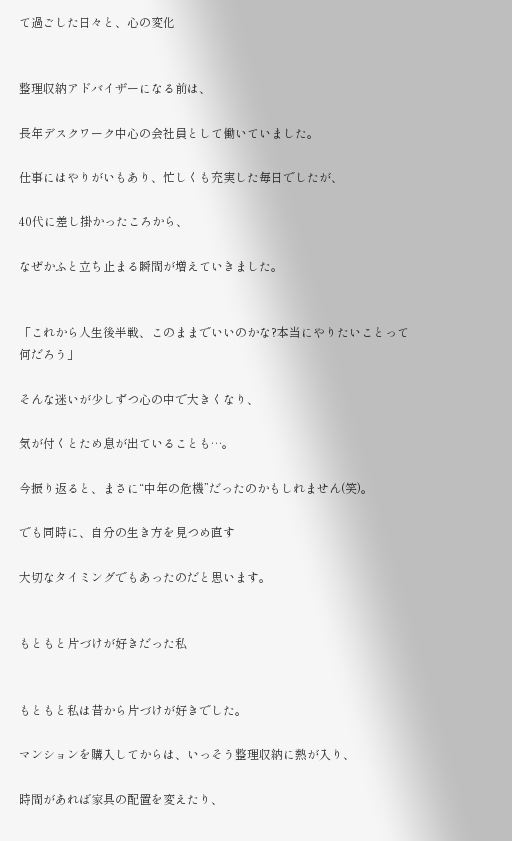て過ごした日々と、心の変化


整理収納アドバイザーになる前は、

長年デスクワーク中心の会社員として働いていました。

仕事にはやりがいもあり、忙しくも充実した毎日でしたが、

40代に差し掛かったころから、

なぜかふと立ち止まる瞬間が増えていきました。


「これから人生後半戦、このままでいいのかな?本当にやりたいことって何だろう」

そんな迷いが少しずつ心の中で大きくなり、

気が付くとため息が出ていることも…。

今振り返ると、まさに“中年の危機”だったのかもしれません(笑)。

でも同時に、自分の生き方を見つめ直す

大切なタイミングでもあったのだと思います。


もともと片づけが好きだった私


もともと私は昔から片づけが好きでした。

マンションを購入してからは、いっそう整理収納に熱が入り、

時間があれば家具の配置を変えたり、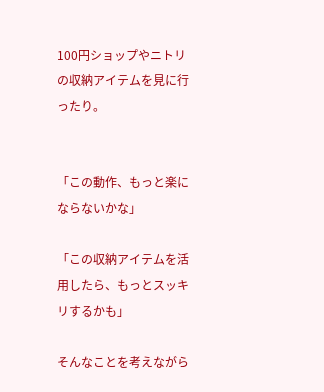100円ショップやニトリの収納アイテムを見に行ったり。


「この動作、もっと楽にならないかな」

「この収納アイテムを活用したら、もっとスッキリするかも」

そんなことを考えながら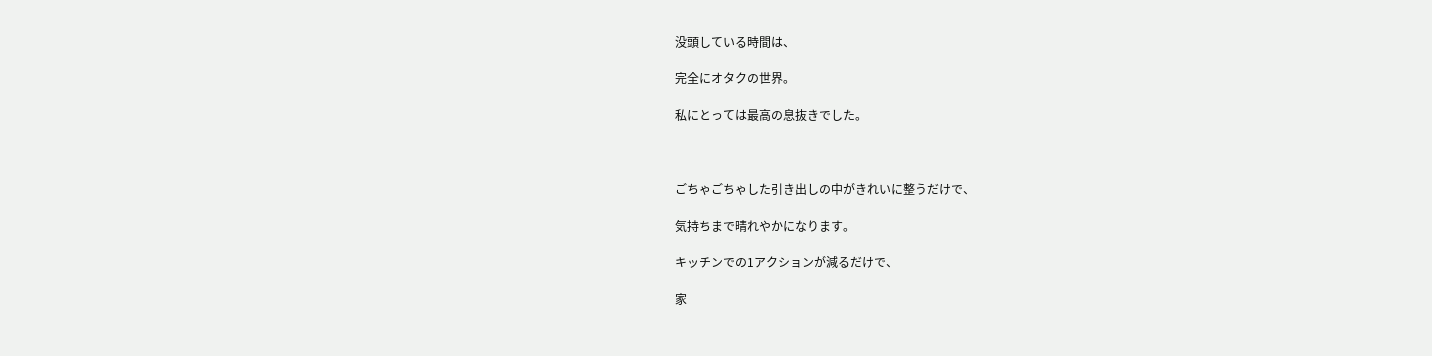没頭している時間は、

完全にオタクの世界。

私にとっては最高の息抜きでした。



ごちゃごちゃした引き出しの中がきれいに整うだけで、

気持ちまで晴れやかになります。

キッチンでの1アクションが減るだけで、

家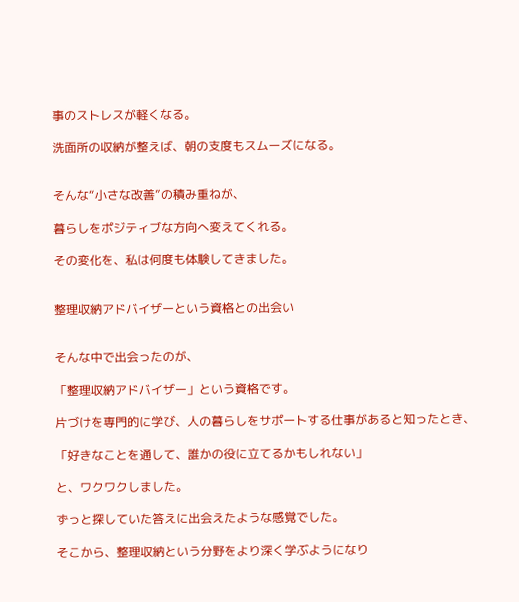事のストレスが軽くなる。

洗面所の収納が整えば、朝の支度もスムーズになる。


そんな“小さな改善”の積み重ねが、

暮らしをポジティブな方向へ変えてくれる。

その変化を、私は何度も体験してきました。


整理収納アドバイザーという資格との出会い


そんな中で出会ったのが、

「整理収納アドバイザー」という資格です。

片づけを専門的に学び、人の暮らしをサポートする仕事があると知ったとき、

「好きなことを通して、誰かの役に立てるかもしれない」

と、ワクワクしました。

ずっと探していた答えに出会えたような感覚でした。

そこから、整理収納という分野をより深く学ぶようになり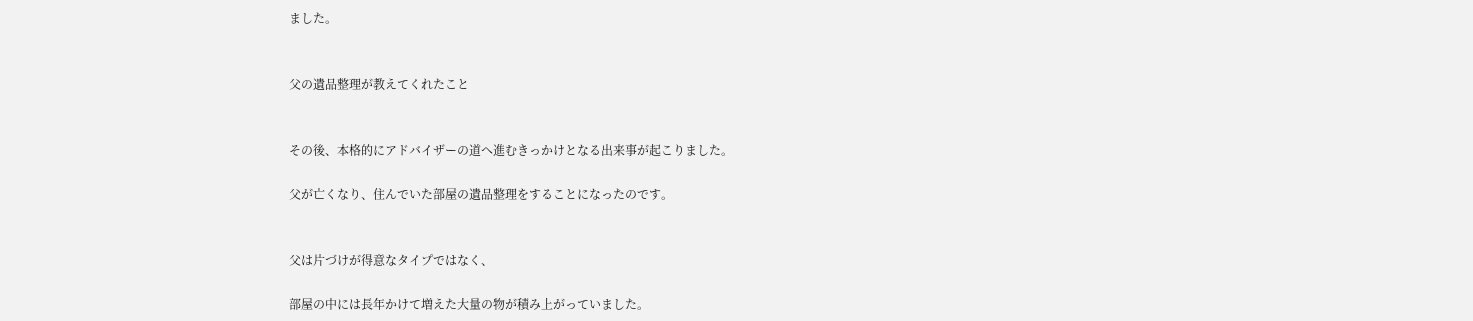ました。


父の遺品整理が教えてくれたこと


その後、本格的にアドバイザーの道へ進むきっかけとなる出来事が起こりました。

父が亡くなり、住んでいた部屋の遺品整理をすることになったのです。


父は片づけが得意なタイプではなく、

部屋の中には長年かけて増えた大量の物が積み上がっていました。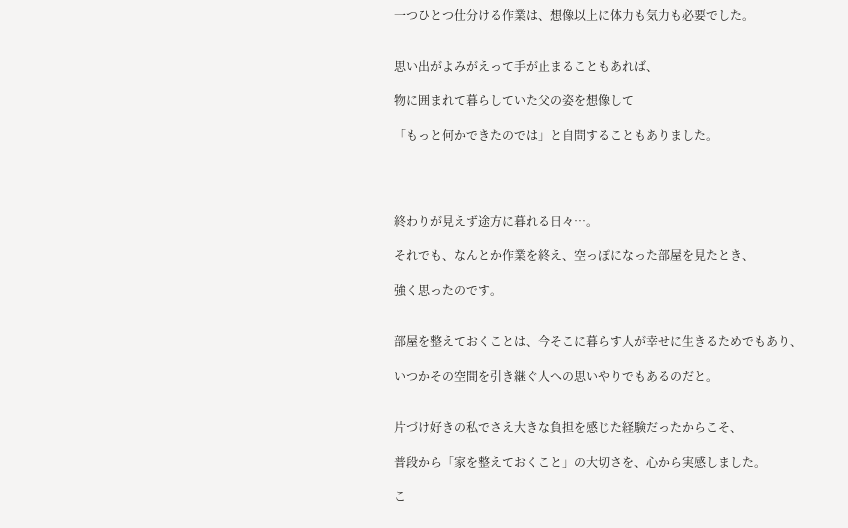一つひとつ仕分ける作業は、想像以上に体力も気力も必要でした。


思い出がよみがえって手が止まることもあれば、

物に囲まれて暮らしていた父の姿を想像して

「もっと何かできたのでは」と自問することもありました。




終わりが見えず途方に暮れる日々…。

それでも、なんとか作業を終え、空っぽになった部屋を見たとき、

強く思ったのです。


部屋を整えておくことは、今そこに暮らす人が幸せに生きるためでもあり、

いつかその空間を引き継ぐ人への思いやりでもあるのだと。


片づけ好きの私でさえ大きな負担を感じた経験だったからこそ、

普段から「家を整えておくこと」の大切さを、心から実感しました。

こ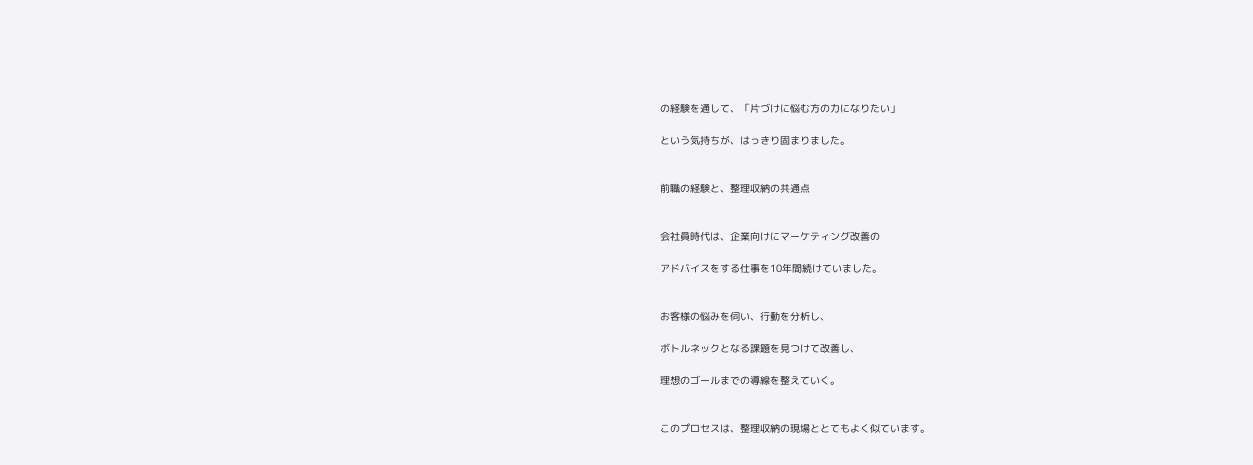の経験を通して、「片づけに悩む方の力になりたい」

という気持ちが、はっきり固まりました。


前職の経験と、整理収納の共通点


会社員時代は、企業向けにマーケティング改善の

アドバイスをする仕事を10年間続けていました。


お客様の悩みを伺い、行動を分析し、

ボトルネックとなる課題を見つけて改善し、

理想のゴールまでの導線を整えていく。


このプロセスは、整理収納の現場ととてもよく似ています。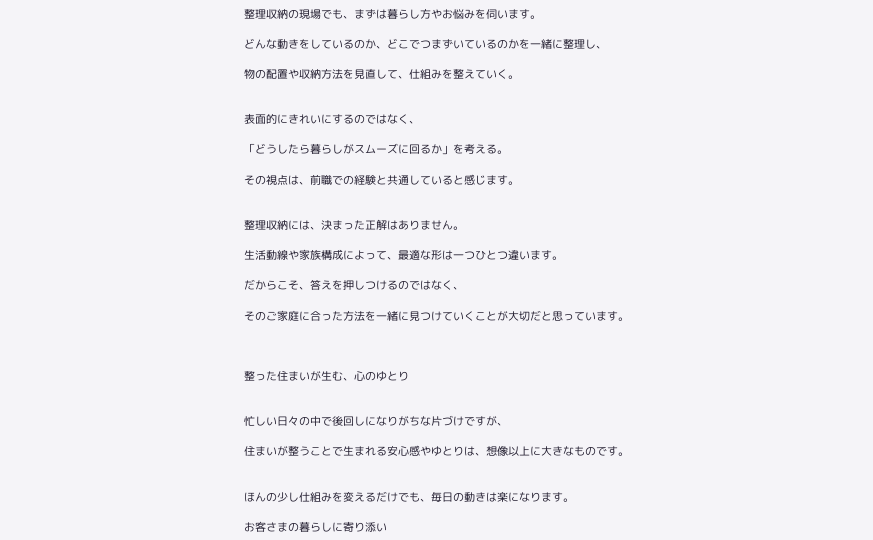整理収納の現場でも、まずは暮らし方やお悩みを伺います。

どんな動きをしているのか、どこでつまずいているのかを一緒に整理し、

物の配置や収納方法を見直して、仕組みを整えていく。


表面的にきれいにするのではなく、

「どうしたら暮らしがスムーズに回るか」を考える。

その視点は、前職での経験と共通していると感じます。


整理収納には、決まった正解はありません。

生活動線や家族構成によって、最適な形は一つひとつ違います。

だからこそ、答えを押しつけるのではなく、

そのご家庭に合った方法を一緒に見つけていくことが大切だと思っています。



整った住まいが生む、心のゆとり


忙しい日々の中で後回しになりがちな片づけですが、

住まいが整うことで生まれる安心感やゆとりは、想像以上に大きなものです。


ほんの少し仕組みを変えるだけでも、毎日の動きは楽になります。

お客さまの暮らしに寄り添い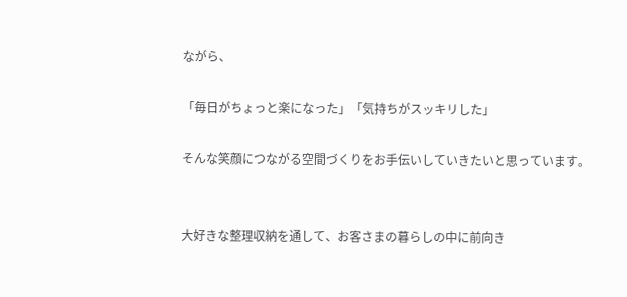ながら、

「毎日がちょっと楽になった」「気持ちがスッキリした」

そんな笑顔につながる空間づくりをお手伝いしていきたいと思っています。


大好きな整理収納を通して、お客さまの暮らしの中に前向き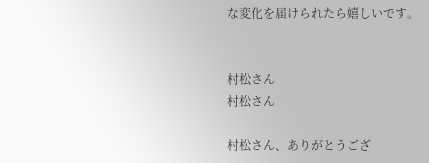な変化を届けられたら嬉しいです。


村松さん
村松さん

村松さん、ありがとうござ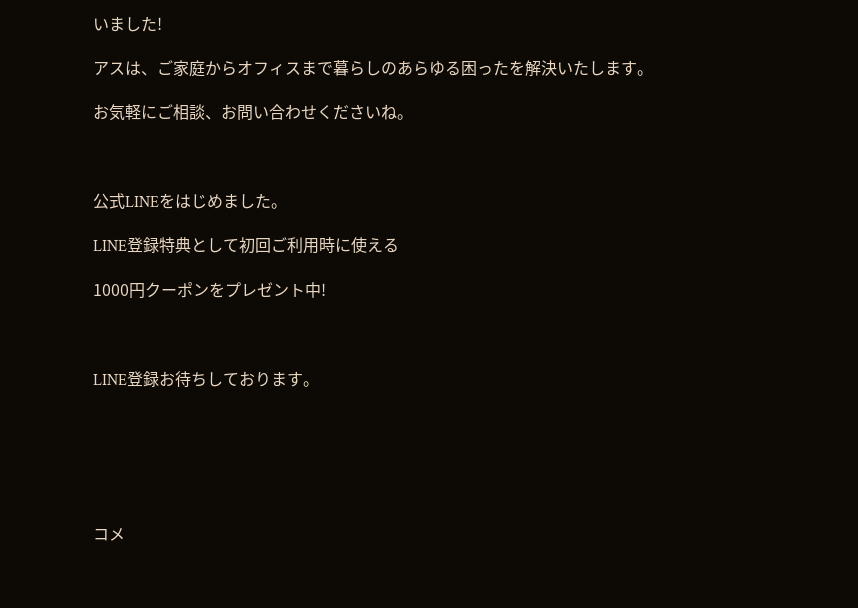いました!

アスは、ご家庭からオフィスまで暮らしのあらゆる困ったを解決いたします。

お気軽にご相談、お問い合わせくださいね。



公式LINEをはじめました。

LINE登録特典として初回ご利用時に使える

1000円クーポンをプレゼント中!



LINE登録お待ちしております。






コメ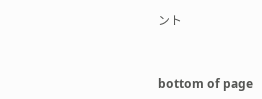ント


bottom of page